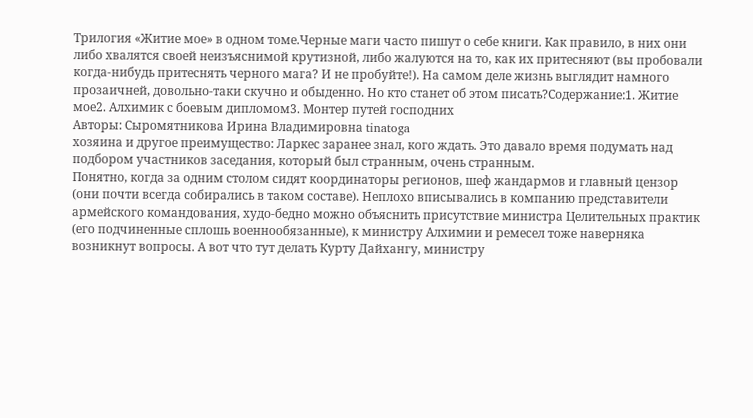Трилогия «Житие мое» в одном томе.Черные маги часто пишут о себе книги. Как правило, в них они либо хвалятся своей неизъяснимой крутизной, либо жалуются на то, как их притесняют (вы пробовали когда-нибудь притеснять черного мага? И не пробуйте!). На самом деле жизнь выглядит намного прозаичней, довольно-таки скучно и обыденно. Но кто станет об этом писать?Содержание:1. Житие мое2. Алхимик с боевым дипломом3. Монтер путей господних
Авторы: Сыромятникова Ирина Владимировна tinatoga
хозяина и другое преимущество: Ларкес заранее знал, кого ждать. Это давало время подумать над подбором участников заседания, который был странным, очень странным.
Понятно, когда за одним столом сидят координаторы регионов, шеф жандармов и главный цензор (они почти всегда собирались в таком составе). Неплохо вписывались в компанию представители армейского командования, худо-бедно можно объяснить присутствие министра Целительных практик (его подчиненные сплошь военнообязанные), к министру Алхимии и ремесел тоже наверняка возникнут вопросы. А вот что тут делать Курту Дайхангу, министру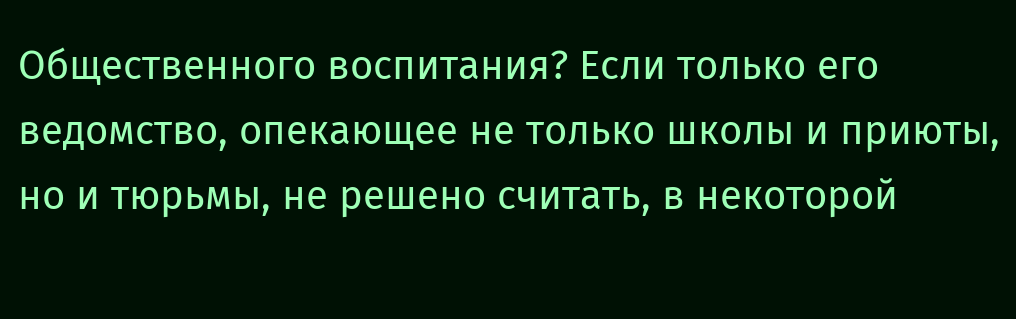Общественного воспитания? Если только его ведомство, опекающее не только школы и приюты, но и тюрьмы, не решено считать, в некоторой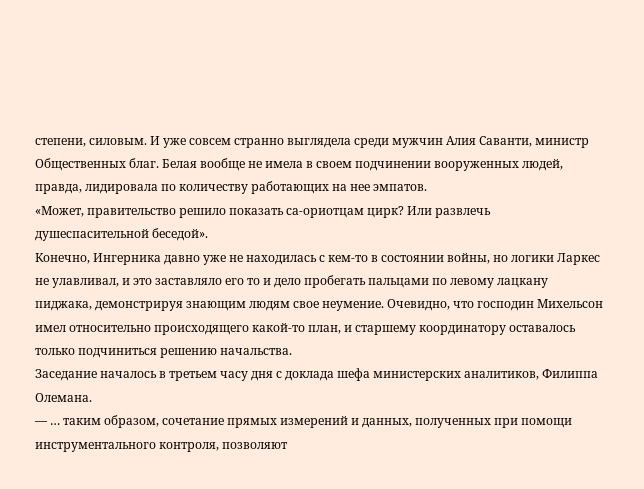степени, силовым. И уже совсем странно выглядела среди мужчин Алия Саванти, министр Общественных благ. Белая вообще не имела в своем подчинении вооруженных людей, правда, лидировала по количеству работающих на нее эмпатов.
«Может, правительство решило показать са-ориотцам цирк? Или развлечь душеспасительной беседой».
Конечно, Ингерника давно уже не находилась с кем-то в состоянии войны, но логики Ларкес не улавливал, и это заставляло его то и дело пробегать пальцами по левому лацкану пиджака, демонстрируя знающим людям свое неумение. Очевидно, что господин Михельсон имел относительно происходящего какой-то план, и старшему координатору оставалось только подчиниться решению начальства.
Заседание началось в третьем часу дня с доклада шефа министерских аналитиков, Филиппа Олемана.
— … таким образом, сочетание прямых измерений и данных, полученных при помощи инструментального контроля, позволяют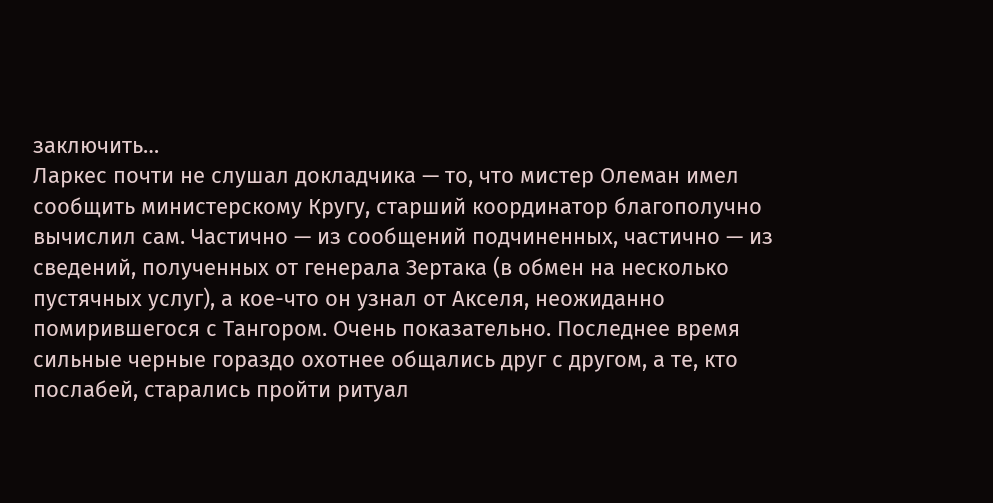заключить…
Ларкес почти не слушал докладчика — то, что мистер Олеман имел сообщить министерскому Кругу, старший координатор благополучно вычислил сам. Частично — из сообщений подчиненных, частично — из сведений, полученных от генерала Зертака (в обмен на несколько пустячных услуг), а кое-что он узнал от Акселя, неожиданно помирившегося с Тангором. Очень показательно. Последнее время сильные черные гораздо охотнее общались друг с другом, а те, кто послабей, старались пройти ритуал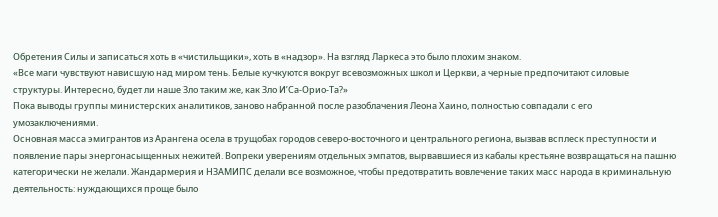Обретения Силы и записаться хоть в «чистильщики», хоть в «надзор». На взгляд Ларкеса это было плохим знаком.
«Все маги чувствуют нависшую над миром тень. Белые кучкуются вокруг всевозможных школ и Церкви, а черные предпочитают силовые структуры. Интересно, будет ли наше Зло таким же, как Зло И’Са-Орио-Та?»
Пока выводы группы министерских аналитиков, заново набранной после разоблачения Леона Хаино, полностью совпадали с его умозаключениями.
Основная масса эмигрантов из Арангена осела в трущобах городов северо-восточного и центрального региона, вызвав всплеск преступности и появление пары энергонасыщенных нежитей. Вопреки уверениям отдельных эмпатов, вырвавшиеся из кабалы крестьяне возвращаться на пашню категорически не желали. Жандармерия и НЗАМИПС делали все возможное, чтобы предотвратить вовлечение таких масс народа в криминальную деятельность: нуждающихся проще было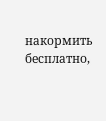накормить бесплатно,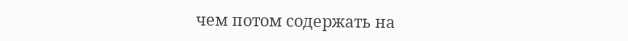чем потом содержать на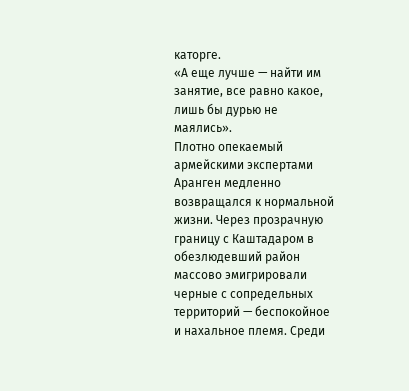каторге.
«А еще лучше — найти им занятие, все равно какое, лишь бы дурью не маялись».
Плотно опекаемый армейскими экспертами Аранген медленно возвращался к нормальной жизни. Через прозрачную границу с Каштадаром в обезлюдевший район массово эмигрировали черные с сопредельных территорий — беспокойное и нахальное племя. Среди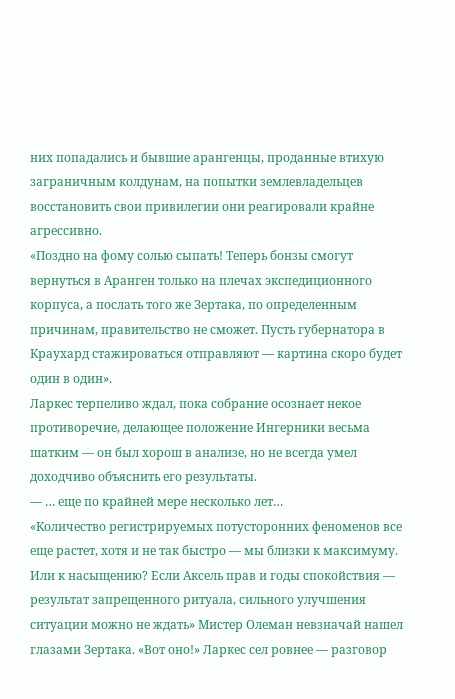них попадались и бывшие арангенцы, проданные втихую заграничным колдунам, на попытки землевладельцев восстановить свои привилегии они реагировали крайне агрессивно.
«Поздно на фому солью сыпать! Теперь бонзы смогут вернуться в Аранген только на плечах экспедиционного корпуса, а послать того же Зертака, по определенным причинам, правительство не сможет. Пусть губернатора в Краухард стажироваться отправляют — картина скоро будет один в один».
Ларкес терпеливо ждал, пока собрание осознает некое противоречие, делающее положение Ингерники весьма шатким — он был хорош в анализе, но не всегда умел доходчиво объяснить его результаты.
— … еще по крайней мере несколько лет…
«Количество регистрируемых потусторонних феноменов все еще растет, хотя и не так быстро — мы близки к максимуму. Или к насыщению? Если Аксель прав и годы спокойствия — результат запрещенного ритуала, сильного улучшения ситуации можно не ждать» Мистер Олеман невзначай нашел глазами Зертака. «Вот оно!» Ларкес сел ровнее — разговор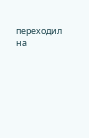переходил на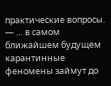практические вопросы.
— … в самом ближайшем будущем карантинные феномены займут до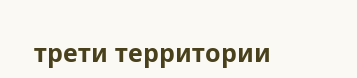трети территории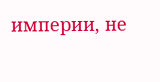империи, не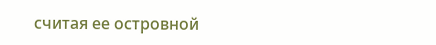считая ее островной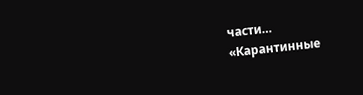части…
«Карантинные